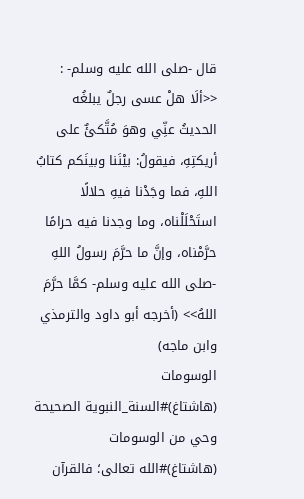قال -صلى الله عليه وسلم- : <<ألَا هلْ عسى رجلٌ يبلغُه الحديثُ عنِّي وهوَ مُتَّكئٌ على أريكتِهِ، فيقولُ: بيْنَنا وبينَكم كتابُ اللهِ، فما وجَدْنا فيهِ حلالًا استَحْلَلْناه، وما وجدنا فيه حرامًا حرَّمْناه، وإنَّ ما حرَّمَ رسولُ اللهِ -صلى الله عليه وسلم- كمَّا حرَّمَ اللهُ>> (أخرجه أبو داود والترمذي وابن ماجه)
الوسومات (هاشتاغ)#السنة_النبوية الصحيحة وحي من الوسومات (هاشتاغ)#الله تعالى؛ فالقرآن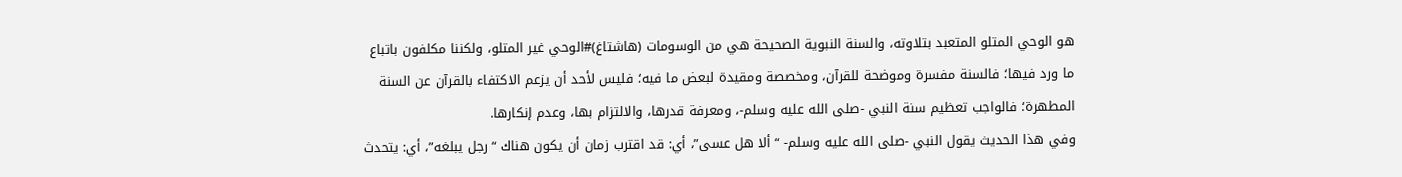هو الوحي المتلو المتعبد بتلاوته، والسنة النبوية الصحيحة هي من الوسومات (هاشتاغ)#الوحي غير المتلو، ولكننا مكلفون باتباع ما ورد فيها؛ فالسنة مفسرة وموضحة للقرآن، ومخصصة ومقيدة لبعض ما فيه؛ فليس لأحد أن يزعم الاكتفاء بالقرآن عن السنة المطهرة؛ فالواجب تعظيم سنة النبي -صلى الله عليه وسلم-، ومعرفة قدرها، والالتزام بها، وعدم إنكارها.
وفي هذا الحديث يقول النبي -صلى الله عليه وسلم- “ألا هل عسى”، أي: قد اقترب زمان أن يكون هناك “رجل يبلغه”، أي: يتحدث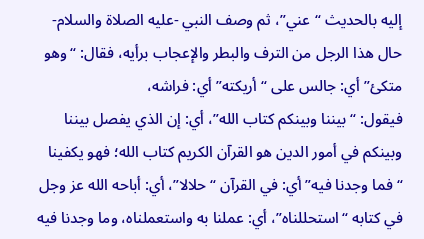إليه بالحديث “عني”، ثم وصف النبي -عليه الصلاة والسلام- حال هذا الرجل من الترف والبطر والإعجاب برأيه، فقال: “وهو متكئ” أي: جالس على “أريكته” أي: فراشه،
فيقول: “بيننا وبينكم كتاب الله”، أي: إن الذي يفصل بيننا وبينكم في أمور الدين هو القرآن الكريم كتاب الله؛ فهو يكفينا “فما وجدنا فيه” أي: في القرآن “حلالا”، أي: أباحه الله عز وجل في كتابه “استحللناه”، أي: عملنا به واستعملناه، وما وجدنا فيه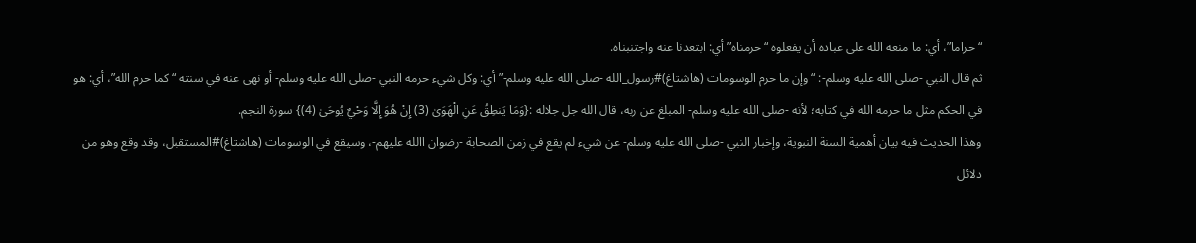“حراما”، أي: ما منعه الله على عباده أن يفعلوه “حرمناه” أي: ابتعدنا عنه واجتنبناه.
ثم قال النبي -صلى الله عليه وسلم-: “وإن ما حرم الوسومات (هاشتاغ)#رسول_الله -صلى الله عليه وسلم-” أي: وكل شيء حرمه النبي -صلى الله عليه وسلم- أو نهى عنه في سنته “كما حرم الله”، أي: هو في الحكم مثل ما حرمه الله في كتابه؛ لأنه -صلى الله عليه وسلم- المبلغ عن ربه، قال الله جل جلاله :{وَمَا يَنطِقُ عَنِ الْهَوَىٰ (3) إِنْ هُوَ إِلَّا وَحْيٌ يُوحَىٰ (4)} سورة النجم.
وهذا الحديث فيه بيان أهمية السنة النبوية، وإخبار النبي -صلى الله عليه وسلم- عن شيء لم يقع في زمن الصحابة -رضوان االله عليهم-، وسيقع في الوسومات (هاشتاغ)#المستقبل، وقد وقع وهو من دلائل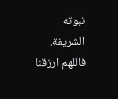نبوته الشريفة.
فاللهم ارزقنا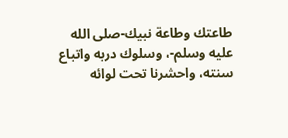طاعتك وطاعة نبيك-صلى الله عليه وسلم-، وسلوك دربه واتباع سنته، واحشرنا تحت لوائه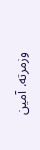وزمرته. آمين